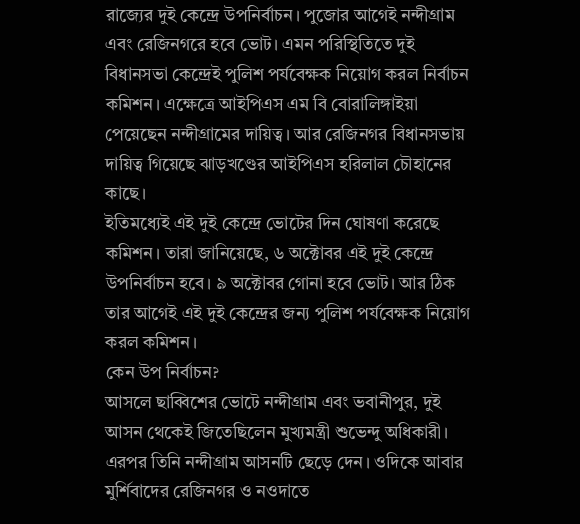রাজ্যের দুই কেন্দ্রে উপনির্বাচন। পুজোর আগেই নন্দীগ্রাম এবং রেজিনগরে হবে ভোট। এমন পরিস্থিতিতে দুই বিধানসভা কেন্দ্রেই পুলিশ পর্যবেক্ষক নিয়োগ করল নির্বাচন কমিশন। এক্ষেত্রে আইপিএস এম বি বোরালিঙ্গাইয়া পেয়েছেন নন্দীগ্রামের দায়িত্ব। আর রেজিনগর বিধানসভায় দায়িত্ব গিয়েছে ঝাড়খণ্ডের আইপিএস হরিলাল চৌহানের কাছে।
ইতিমধ্যেই এই দুই কেন্দ্রে ভোটের দিন ঘোষণা করেছে কমিশন। তারা জানিয়েছে, ৬ অক্টোবর এই দুই কেন্দ্রে উপনির্বাচন হবে। ৯ অক্টোবর গোনা হবে ভোট। আর ঠিক তার আগেই এই দুই কেন্দ্রের জন্য পুলিশ পর্যবেক্ষক নিয়োগ করল কমিশন।
কেন উপ নির্বাচন?
আসলে ছাব্বিশের ভোটে নন্দীগ্রাম এবং ভবানীপুর, দুই আসন থেকেই জিতেছিলেন মুখ্যমন্ত্রী শুভেন্দু অধিকারী। এরপর তিনি নন্দীগ্রাম আসনটি ছেড়ে দেন। ওদিকে আবার মুর্শিবাদের রেজিনগর ও নওদাতে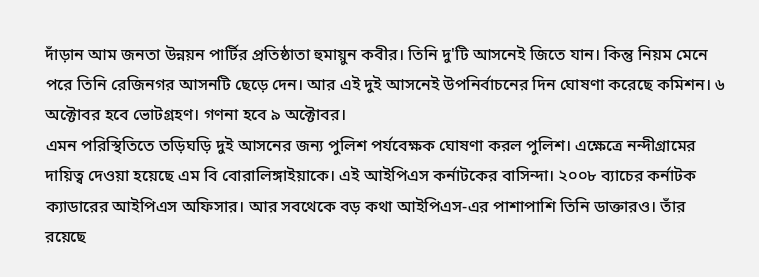দাঁড়ান আম জনতা উন্নয়ন পার্টির প্রতিষ্ঠাতা হুমায়ুন কবীর। তিনি দু'টি আসনেই জিতে যান। কিন্তু নিয়ম মেনে পরে তিনি রেজিনগর আসনটি ছেড়ে দেন। আর এই দুই আসনেই উপনির্বাচনের দিন ঘোষণা করেছে কমিশন। ৬ অক্টোবর হবে ভোটগ্রহণ। গণনা হবে ৯ অক্টোবর।
এমন পরিস্থিতিতে তড়িঘড়ি দুই আসনের জন্য পুলিশ পর্যবেক্ষক ঘোষণা করল পুলিশ। এক্ষেত্রে নন্দীগ্রামের দায়িত্ব দেওয়া হয়েছে এম বি বোরালিঙ্গাইয়াকে। এই আইপিএস কর্নাটকের বাসিন্দা। ২০০৮ ব্যাচের কর্নাটক ক্যাডারের আইপিএস অফিসার। আর সবথেকে বড় কথা আইপিএস-এর পাশাপাশি তিনি ডাক্তারও। তাঁর রয়েছে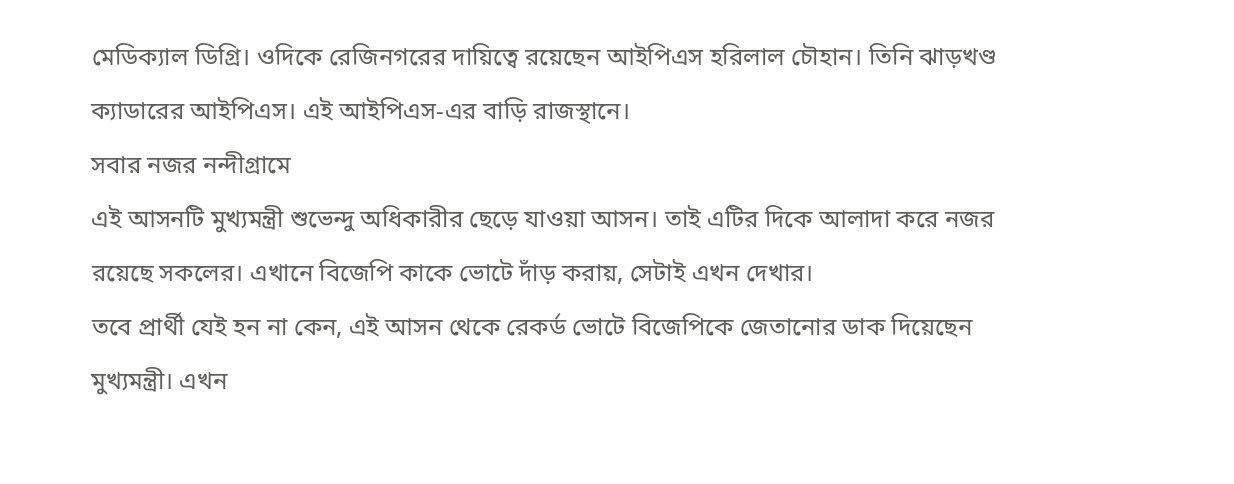মেডিক্যাল ডিগ্রি। ওদিকে রেজিনগরের দায়িত্বে রয়েছেন আইপিএস হরিলাল চৌহান। তিনি ঝাড়খণ্ড ক্যাডারের আইপিএস। এই আইপিএস-এর বাড়ি রাজস্থানে।
সবার নজর নন্দীগ্রামে
এই আসনটি মুখ্যমন্ত্রী শুভেন্দু অধিকারীর ছেড়ে যাওয়া আসন। তাই এটির দিকে আলাদা করে নজর রয়েছে সকলের। এখানে বিজেপি কাকে ভোটে দাঁড় করায়, সেটাই এখন দেখার।
তবে প্রার্থী যেই হন না কেন, এই আসন থেকে রেকর্ড ভোটে বিজেপিকে জেতানোর ডাক দিয়েছেন মুখ্যমন্ত্রী। এখন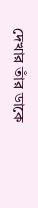দেখার তাঁর ডাকে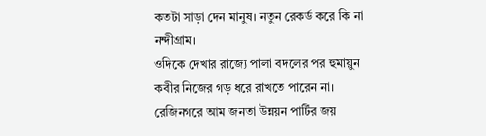কতটা সাড়া দেন মানুষ। নতুন রেকর্ড করে কি না নন্দীগ্রাম।
ওদিকে দেখার রাজ্যে পালা বদলের পর হুমায়ুন কবীর নিজের গড় ধরে রাখতে পারেন না। রেজিনগরে আম জনতা উন্নয়ন পার্টির জয়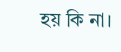হয় কি না।